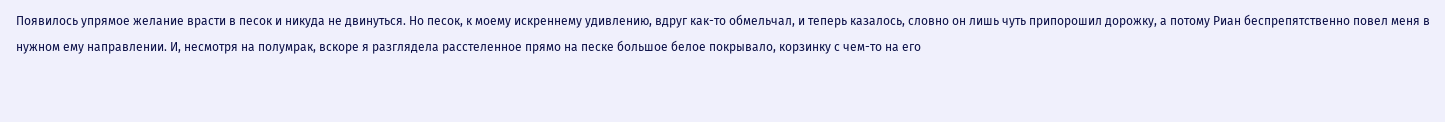Появилось упрямое желание врасти в песок и никуда не двинуться. Но песок, к моему искреннему удивлению, вдруг как-то обмельчал, и теперь казалось, словно он лишь чуть припорошил дорожку, а потому Риан беспрепятственно повел меня в нужном ему направлении. И, несмотря на полумрак, вскоре я разглядела расстеленное прямо на песке большое белое покрывало, корзинку с чем-то на его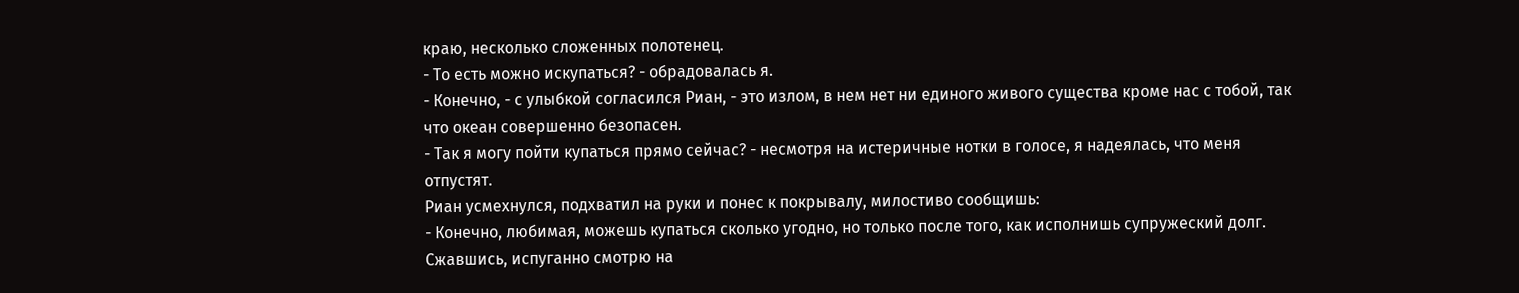краю, несколько сложенных полотенец.
- То есть можно искупаться? - обрадовалась я.
- Конечно, - с улыбкой согласился Риан, - это излом, в нем нет ни единого живого существа кроме нас с тобой, так что океан совершенно безопасен.
- Так я могу пойти купаться прямо сейчас? - несмотря на истеричные нотки в голосе, я надеялась, что меня отпустят.
Риан усмехнулся, подхватил на руки и понес к покрывалу, милостиво сообщишь:
- Конечно, любимая, можешь купаться сколько угодно, но только после того, как исполнишь супружеский долг.
Сжавшись, испуганно смотрю на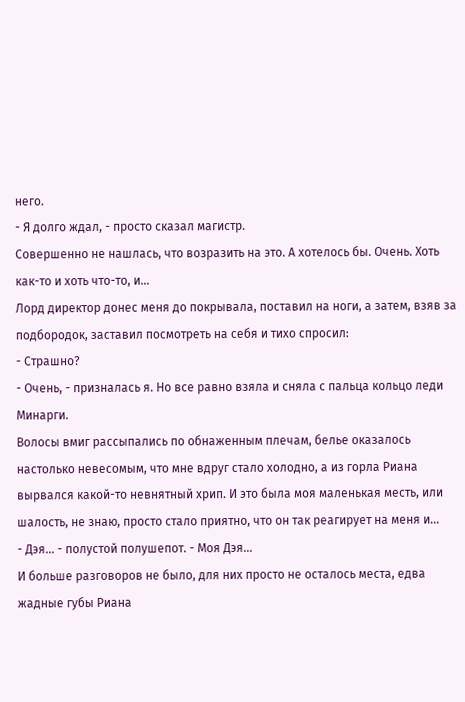него.
- Я долго ждал, - просто сказал магистр.
Совершенно не нашлась, что возразить на это. А хотелось бы. Очень. Хоть как-то и хоть что-то, и...
Лорд директор донес меня до покрывала, поставил на ноги, а затем, взяв за подбородок, заставил посмотреть на себя и тихо спросил:
- Страшно?
- Очень, - призналась я. Но все равно взяла и сняла с пальца кольцо леди Минарги.
Волосы вмиг рассыпались по обнаженным плечам, белье оказалось настолько невесомым, что мне вдруг стало холодно, а из горла Риана вырвался какой-то невнятный хрип. И это была моя маленькая месть, или шалость, не знаю, просто стало приятно, что он так реагирует на меня и...
- Дэя... - полустой полушепот. - Моя Дэя...
И больше разговоров не было, для них просто не осталось места, едва жадные губы Риана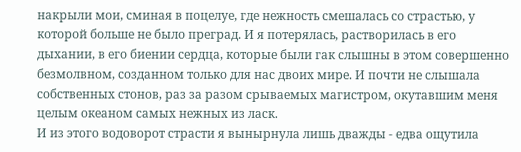накрыли мои, сминая в поцелуе, где нежность смешалась со страстью, у которой больше не было преград. И я потерялась, растворилась в его дыхании, в его биении сердца, которые были гак слышны в этом совершенно безмолвном, созданном только для нас двоих мире. И почти не слышала собственных стонов, раз за разом срываемых магистром, окутавшим меня целым океаном самых нежных из ласк.
И из этого водоворот страсти я вынырнула лишь дважды - едва ощутила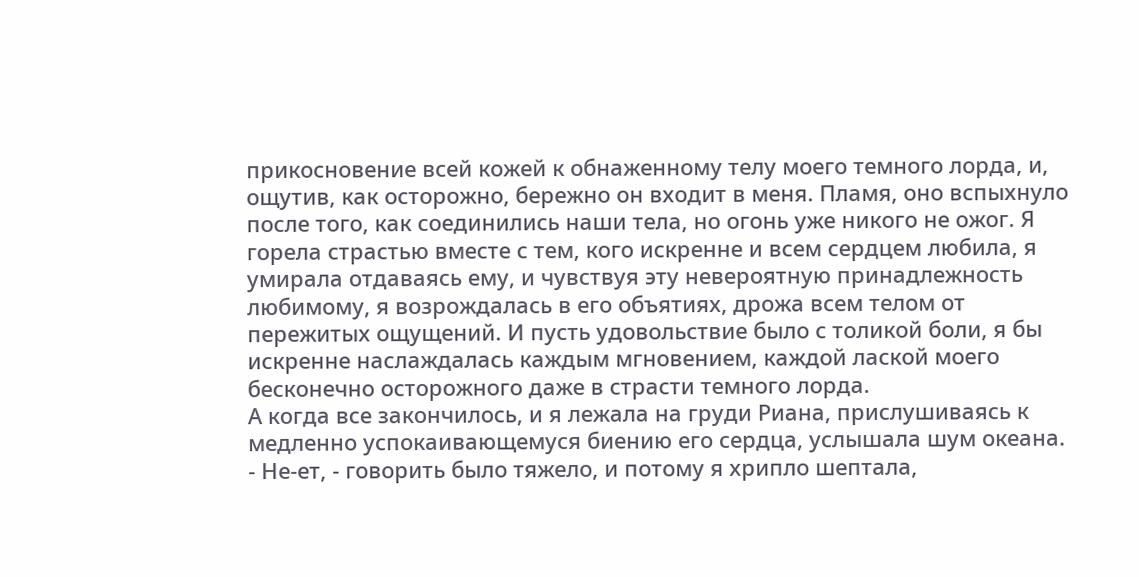прикосновение всей кожей к обнаженному телу моего темного лорда, и, ощутив, как осторожно, бережно он входит в меня. Пламя, оно вспыхнуло после того, как соединились наши тела, но огонь уже никого не ожог. Я горела страстью вместе с тем, кого искренне и всем сердцем любила, я умирала отдаваясь ему, и чувствуя эту невероятную принадлежность любимому, я возрождалась в его объятиях, дрожа всем телом от пережитых ощущений. И пусть удовольствие было с толикой боли, я бы искренне наслаждалась каждым мгновением, каждой лаской моего бесконечно осторожного даже в страсти темного лорда.
А когда все закончилось, и я лежала на груди Риана, прислушиваясь к медленно успокаивающемуся биению его сердца, услышала шум океана.
- Не-ет, - говорить было тяжело, и потому я хрипло шептала,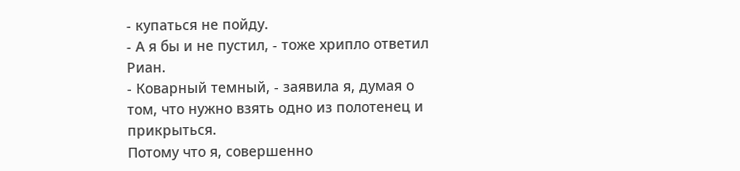- купаться не пойду.
- А я бы и не пустил, - тоже хрипло ответил Риан.
- Коварный темный, - заявила я, думая о том, что нужно взять одно из полотенец и прикрыться.
Потому что я, совершенно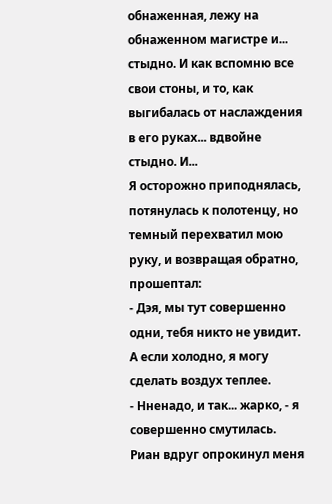обнаженная, лежу на обнаженном магистре и... стыдно. И как вспомню все свои стоны, и то, как выгибалась от наслаждения в его руках... вдвойне стыдно. И...
Я осторожно приподнялась, потянулась к полотенцу, но темный перехватил мою руку, и возвращая обратно, прошептал:
- Дэя, мы тут совершенно одни, тебя никто не увидит. А если холодно, я могу сделать воздух теплее.
- Нненадо, и так... жарко, - я совершенно смутилась.
Риан вдруг опрокинул меня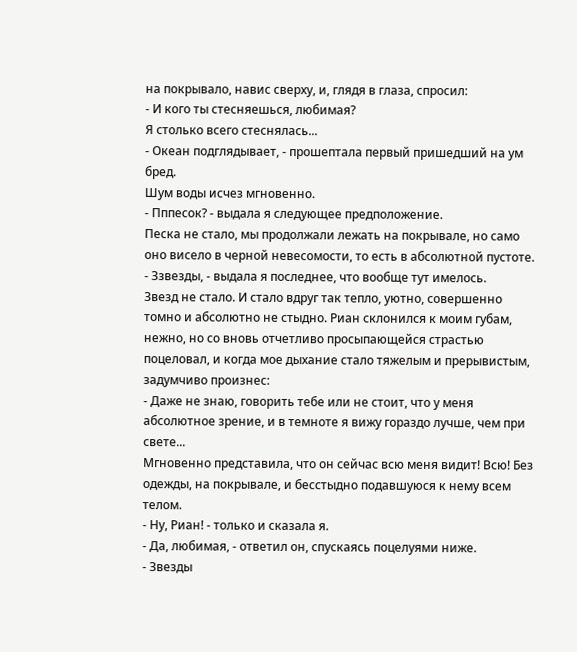на покрывало, навис сверху, и, глядя в глаза, спросил:
- И кого ты стесняешься, любимая?
Я столько всего стеснялась...
- Океан подглядывает, - прошептала первый пришедший на ум бред.
Шум воды исчез мгновенно.
- Пппесок? - выдала я следующее предположение.
Песка не стало, мы продолжали лежать на покрывале, но само оно висело в черной невесомости, то есть в абсолютной пустоте.
- Ззвезды, - выдала я последнее, что вообще тут имелось.
Звезд не стало. И стало вдруг так тепло, уютно, совершенно томно и абсолютно не стыдно. Риан склонился к моим губам, нежно, но со вновь отчетливо просыпающейся страстью поцеловал, и когда мое дыхание стало тяжелым и прерывистым, задумчиво произнес:
- Даже не знаю, говорить тебе или не стоит, что у меня абсолютное зрение, и в темноте я вижу гораздо лучше, чем при свете...
Мгновенно представила, что он сейчас всю меня видит! Всю! Без одежды, на покрывале, и бесстыдно подавшуюся к нему всем телом.
- Ну, Риан! - только и сказала я.
- Да, любимая, - ответил он, спускаясь поцелуями ниже.
- Звезды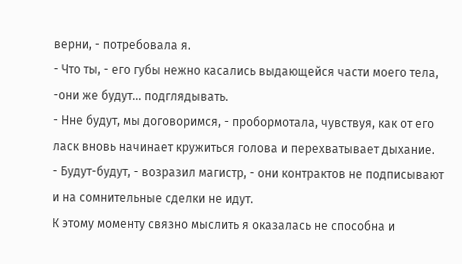верни, - потребовала я.
- Что ты, - его губы нежно касались выдающейся части моего тела, -они же будут... подглядывать.
- Нне будут, мы договоримся, - пробормотала, чувствуя, как от его ласк вновь начинает кружиться голова и перехватывает дыхание.
- Будут-будут, - возразил магистр, - они контрактов не подписывают и на сомнительные сделки не идут.
К этому моменту связно мыслить я оказалась не способна и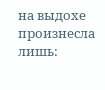на выдохе произнесла лишь: